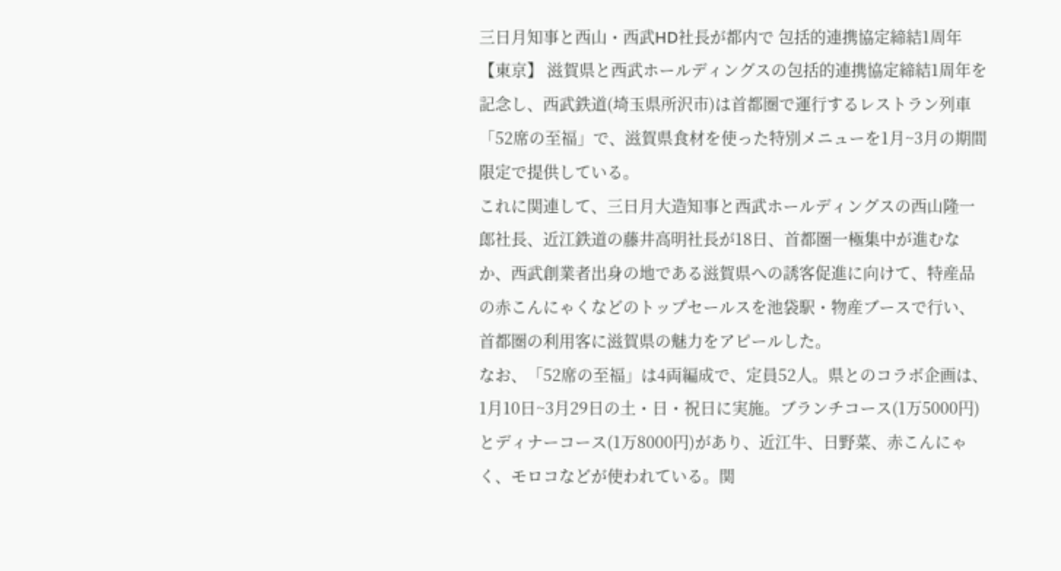三日月知事と西山・西武HD社長が都内で 包括的連携協定締結1周年
【東京】 滋賀県と西武ホールディングスの包括的連携協定締結1周年を記念し、西武鉄道(埼玉県所沢市)は首都圏で運行するレストラン列車「52席の至福」で、滋賀県食材を使った特別メニューを1月~3月の期間限定で提供している。
これに関連して、三日月大造知事と西武ホールディングスの西山隆一郎社長、近江鉄道の藤井高明社長が18日、首都圏一極集中が進むなか、西武創業者出身の地である滋賀県への誘客促進に向けて、特産品の赤こんにゃくなどのトップセールスを池袋駅・物産ブースで行い、首都圏の利用客に滋賀県の魅力をアピールした。
なお、「52席の至福」は4両編成で、定員52人。県とのコラボ企画は、1月10日~3月29日の土・日・祝日に実施。ブランチコース(1万5000円)とディナーコース(1万8000円)があり、近江牛、日野菜、赤こんにゃく、モロコなどが使われている。関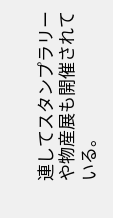連してスタンプラリーや物産展も開催されている。